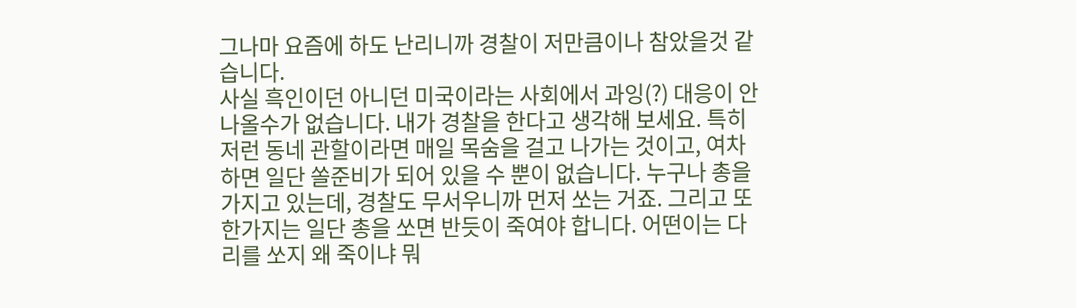그나마 요즘에 하도 난리니까 경찰이 저만큼이나 참았을것 같습니다.
사실 흑인이던 아니던 미국이라는 사회에서 과잉(?) 대응이 안나올수가 없습니다. 내가 경찰을 한다고 생각해 보세요. 특히 저런 동네 관할이라면 매일 목숨을 걸고 나가는 것이고, 여차하면 일단 쏠준비가 되어 있을 수 뿐이 없습니다. 누구나 총을 가지고 있는데, 경찰도 무서우니까 먼저 쏘는 거죠. 그리고 또 한가지는 일단 총을 쏘면 반듯이 죽여야 합니다. 어떤이는 다리를 쏘지 왜 죽이냐 뭐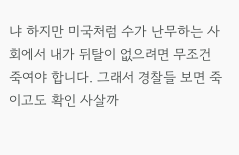냐 하지만 미국처럼 수가 난무하는 사회에서 내가 뒤탈이 없으려면 무조건 죽여야 합니다. 그래서 경찰들 보면 죽이고도 확인 사살까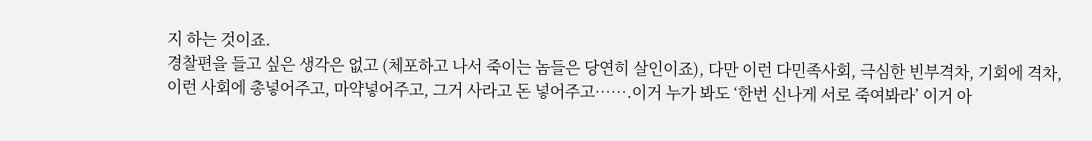지 하는 것이죠.
경찰편을 들고 싶은 생각은 없고 (체포하고 나서 죽이는 놈들은 당연히 살인이죠), 다만 이런 다민족사회, 극심한 빈부격차, 기회에 격차, 이런 사회에 총넣어주고, 마약넣어주고, 그거 사라고 돈 넣어주고…….이거 누가 봐도 ‘한번 신나게 서로 죽여봐라’ 이거 아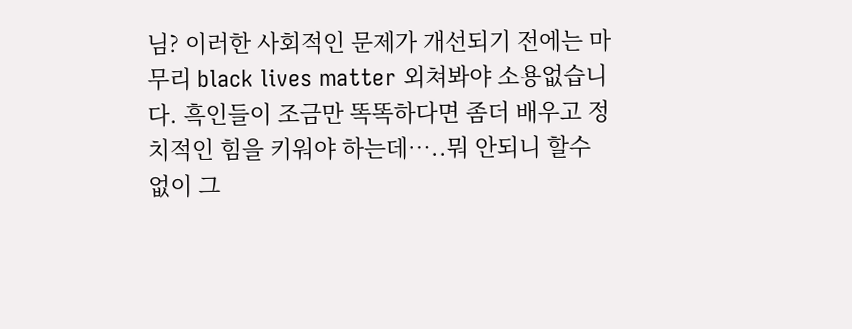님? 이러한 사회적인 문제가 개선되기 전에는 마무리 black lives matter 외쳐봐야 소용없습니다. 흑인들이 조금만 똑똑하다면 좀더 배우고 정치적인 힘을 키워야 하는데…..뭐 안되니 할수 없이 그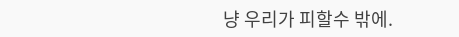냥 우리가 피할수 밖에.